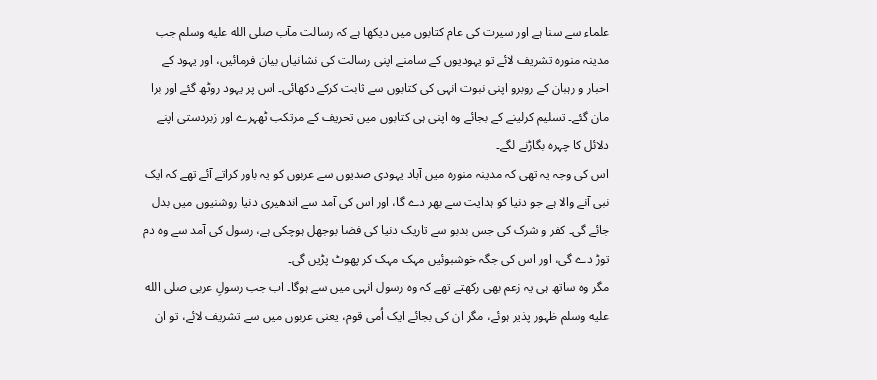علماء سے سنا ہے اور سیرت کی عام کتابوں میں دیکھا ہے کہ رسالت مآب صلى الله عليه وسلم جب مدینہ منورہ تشریف لائے تو یہودیوں کے سامنے اپنی رسالت کی نشانیاں بیان فرمائیں، اور یہود کے احبار و رہبان کے روبرو اپنی نبوت انہی کی کتابوں سے ثابت کرکے دکھائی۔ اس پر یہود روٹھ گئے اور برا مان گئے۔ تسلیم کرلینے کے بجائے وہ اپنی ہی کتابوں میں تحریف کے مرتکب ٹھہرے اور زبردستی اپنے دلائل کا چہرہ بگاڑنے لگے۔
اس کی وجہ یہ تھی کہ مدینہ منورہ میں آباد یہودی صدیوں سے عربوں کو یہ باور کراتے آئے تھے کہ ایک نبی آنے والا ہے جو دنیا کو ہدایت سے بھر دے گا، اور اس کی آمد سے اندھیری دنیا روشنیوں میں بدل جائے گی۔ کفر و شرک کی جس بدبو سے تاریک دنیا کی فضا بوجھل ہوچکی ہے، رسول کی آمد سے وہ دم توڑ دے گی، اور اس کی جگہ خوشبوئیں مہک مہک کر پھوٹ پڑیں گی۔
مگر وہ ساتھ ہی یہ زعم بھی رکھتے تھے کہ وہ رسول انہی میں سے ہوگا۔ اب جب رسولِ عربی صلى الله عليه وسلم ظہور پذیر ہوئے، مگر ان کی بجائے ایک اُمی قوم، یعنی عربوں میں سے تشریف لائے، تو ان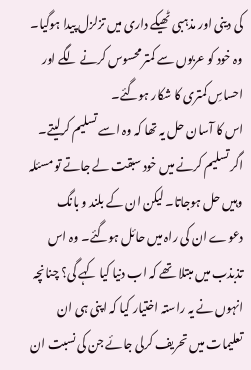کی دینی اور مذہبی ٹھیکے داری میں تزلزل پیدا ہوگیا۔ وہ خود کو عربوں سے کمتر محسوس کرنے لگے اور احساسِ کمتری کا شکار ہوگئے۔
اس کا آسان حل یہ تھا کہ وہ اسے تسلیم کرلیتے۔ اگر تسلیم کرنے میں خود سبقت لے جاتے تو مسئلہ وہیں حل ہوجاتا۔ لیکن ان کے بلند و بانگ دعوے ان کی راہ میں حائل ہوگئے۔ وہ اس تذبذب میں مبتلا تھے کہ اب دنیا کیا کہے گی؟ چنانچہ انہوں نے یہ راستہ اختیار کیا کہ اپنی ہی ان تعلیمات میں تحریف کرلی جائے جن کی نسبت ان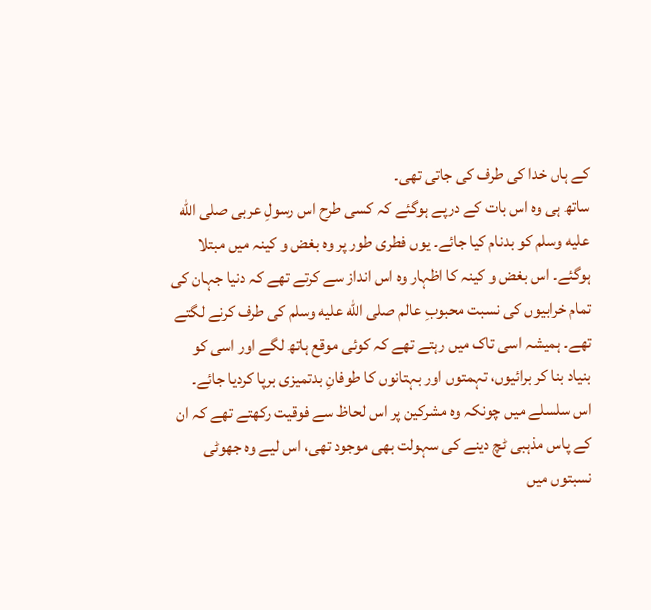کے ہاں خدا کی طرف کی جاتی تھی۔
ساتھ ہی وہ اس بات کے درپے ہوگئے کہ کسی طرح اس رسولِ عربی صلى الله عليه وسلم کو بدنام کیا جائے۔ یوں فطری طور پر وہ بغض و کینہ میں مبتلا ہوگئے۔ اس بغض و کینہ کا اظہار وہ اس انداز سے کرتے تھے کہ دنیا جہان کی تمام خرابیوں کی نسبت محبوبِ عالم صلى الله عليه وسلم کی طرف کرنے لگتے تھے۔ ہمیشہ اسی تاک میں رہتے تھے کہ کوئی موقع ہاتھ لگے اور اسی کو بنیاد بنا کر برائیوں، تہمتوں اور بہتانوں کا طوفانِ بدتمیزی برپا کردیا جائے۔
اس سلسلے میں چونکہ وہ مشرکین پر اس لحاظ سے فوقیت رکھتے تھے کہ ان کے پاس مذہبی ٹچ دینے کی سہولت بھی موجود تھی، اس لیے وہ جھوٹی نسبتوں میں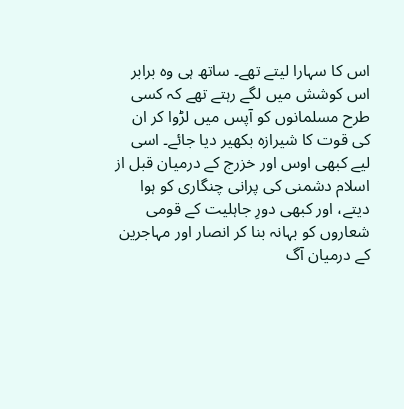اس کا سہارا لیتے تھے۔ ساتھ ہی وہ برابر اس کوشش میں لگے رہتے تھے کہ کسی طرح مسلمانوں کو آپس میں لڑوا کر ان کی قوت کا شیرازہ بکھیر دیا جائے۔ اسی لیے کبھی اوس اور خزرج کے درمیان قبل از اسلام دشمنی کی پرانی چنگاری کو ہوا دیتے، اور کبھی دورِ جاہلیت کے قومی شعاروں کو بہانہ بنا کر انصار اور مہاجرین کے درمیان آگ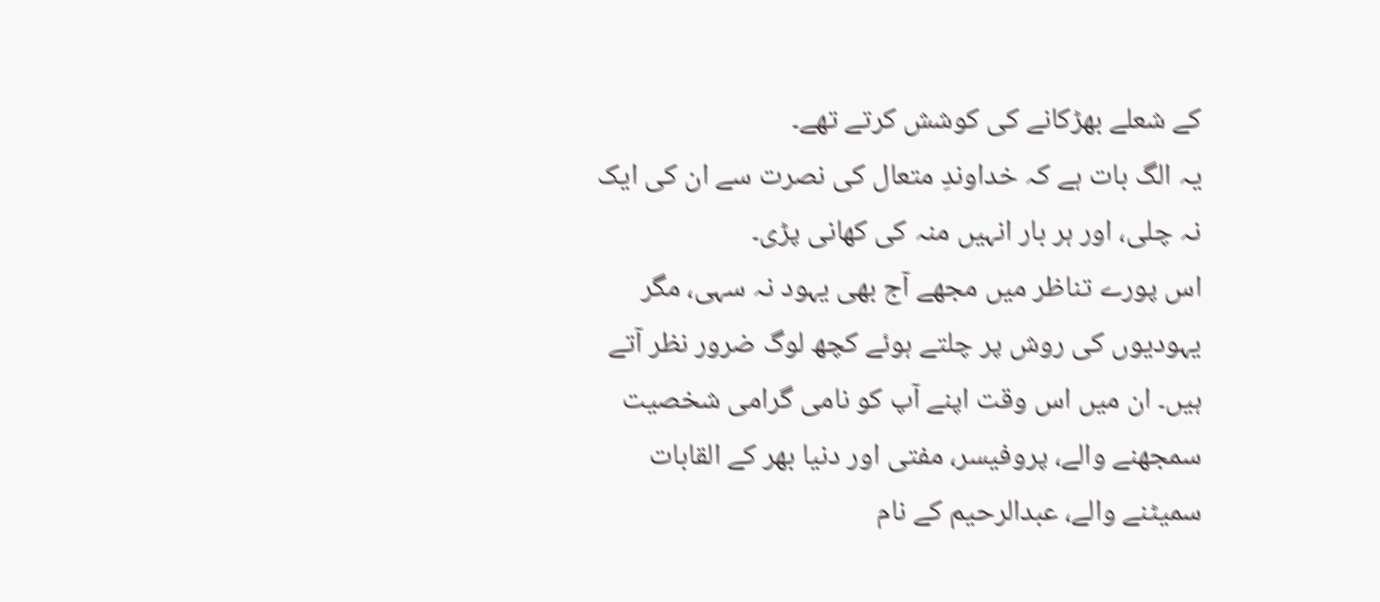کے شعلے بھڑکانے کی کوشش کرتے تھے۔
یہ الگ بات ہے کہ خداوندِ متعال کی نصرت سے ان کی ایک نہ چلی، اور ہر بار انہیں منہ کی کھانی پڑی۔
اس پورے تناظر میں مجھے آج بھی یہود نہ سہی، مگر یہودیوں کی روش پر چلتے ہوئے کچھ لوگ ضرور نظر آتے ہیں۔ ان میں اس وقت اپنے آپ کو نامی گرامی شخصیت سمجھنے والے، پروفیسر، مفتی اور دنیا بھر کے القابات سمیٹنے والے، عبدالرحیم کے نام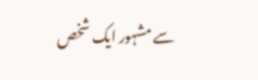سے مشہور ایک شخص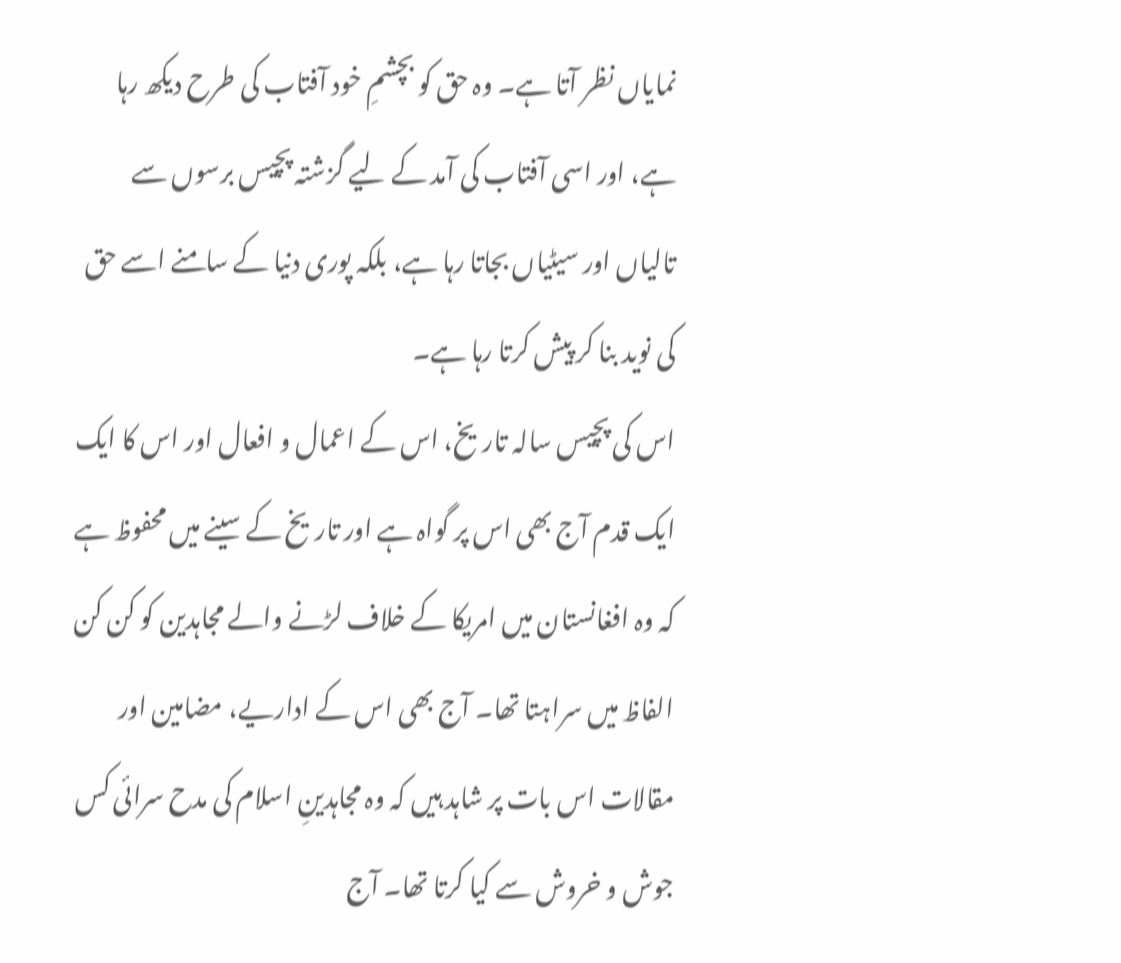نمایاں نظر آتا ہے۔ وہ حق کو بچشمِ خود آفتاب کی طرح دیکھ رہا ہے، اور اسی آفتاب کی آمد کے لیے گزشتہ پچیس برسوں سے تالیاں اور سیٹیاں بجاتا رہا ہے، بلکہ پوری دنیا کے سامنے اسے حق کی نوید بنا کر پیش کرتا رہا ہے۔
اس کی پچیس سالہ تاریخ، اس کے اعمال و افعال اور اس کا ایک ایک قدم آج بھی اس پر گواہ ہے اور تاریخ کے سینے میں محفوظ ہے کہ وہ افغانستان میں امریکا کے خلاف لڑنے والے مجاہدین کو کن کن الفاظ میں سراہتا تھا۔ آج بھی اس کے اداریے، مضامین اور مقالات اس بات پر شاہد ہیں کہ وہ مجاہدینِ اسلام کی مدح سرائی کس جوش و خروش سے کیا کرتا تھا۔ آج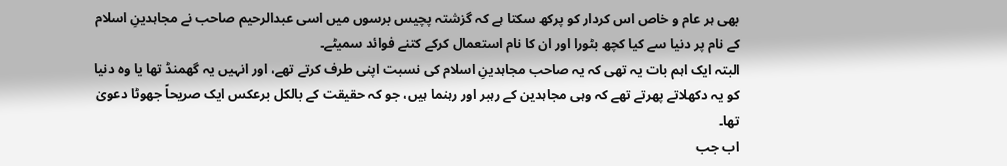بھی ہر عام و خاص اس کردار کو پرکھ سکتا ہے کہ گزشتہ پچیس برسوں میں اسی عبدالرحیم صاحب نے مجاہدینِ اسلام کے نام پر دنیا سے کیا کچھ بٹورا اور ان کا نام استعمال کرکے کتنے فوائد سمیٹے۔
البتہ ایک اہم بات یہ تھی کہ یہ صاحب مجاہدینِ اسلام کی نسبت اپنی طرف کرتے تھے، اور انہیں یہ گھمنڈ تھا یا وہ دنیا کو یہ دکھلاتے پھرتے تھے کہ وہی مجاہدین کے رہبر اور رہنما ہیں، جو کہ حقیقت کے بالکل برعکس ایک صریحاً جھوٹا دعویٰ تھا۔
اب جب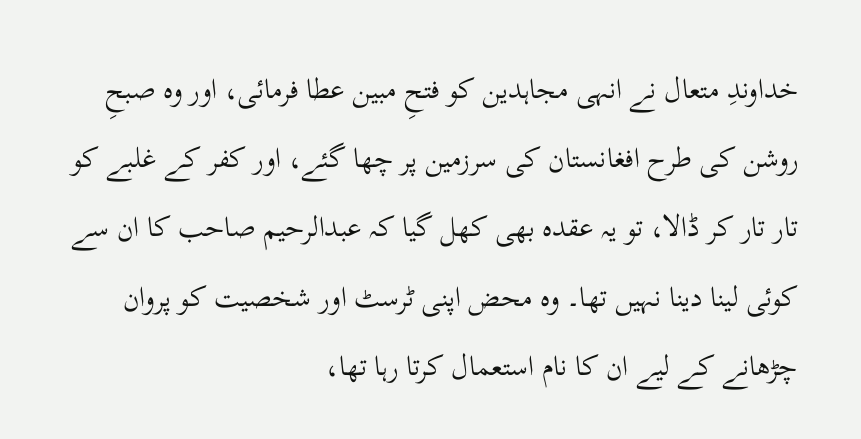خداوندِ متعال نے انہی مجاہدین کو فتحِ مبین عطا فرمائی، اور وہ صبحِ روشن کی طرح افغانستان کی سرزمین پر چھا گئے، اور کفر کے غلبے کو تار تار کر ڈالا، تو یہ عقدہ بھی کھل گیا کہ عبدالرحیم صاحب کا ان سے کوئی لینا دینا نہیں تھا۔ وہ محض اپنی ٹرسٹ اور شخصیت کو پروان چڑھانے کے لیے ان کا نام استعمال کرتا رہا تھا،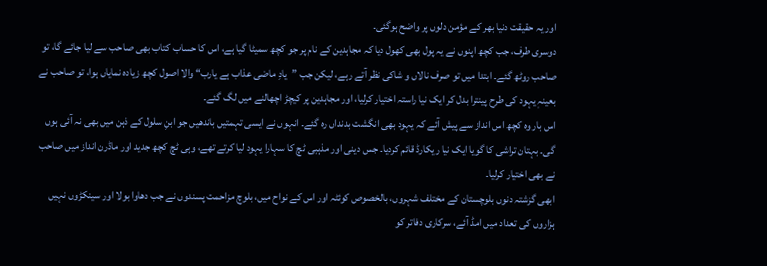اور یہ حقیقت دنیا بھر کے مؤمن دلوں پر واضح ہوگئی۔
دوسری طرف، جب کچھ اپنوں نے یہ پول بھی کھول دیا کہ مجاہدین کے نام پر جو کچھ سمیٹا گیا ہے، اس کا حساب کتاب بھی صاحب سے لیا جائے گا، تو صاحب روٹھ گئے۔ ابتدا میں تو صرف نالاں و شاکی نظر آتے رہے، لیکن جب ”یادِ ماضی عذاب ہے یارب“ والا اصول کچھ زیادہ نمایاں ہوا، تو صاحب نے بعینہٖ یہود کی طرح پینترا بدل کر ایک نیا راستہ اختیار کرلیا، اور مجاہدین پر کیچڑ اچھالنے میں لگ گئے۔
اس بار وہ کچھ اس انداز سے پیش آئے کہ یہود بھی انگشت بدنداں رہ گئے۔ انہوں نے ایسی تہمتیں باندھیں جو ابنِ سلول کے ذہن میں بھی نہ آئی ہوں گی۔ بہتان تراشی کا گویا ایک نیا ریکارڈ قائم کردیا۔ جس دینی اور مذہبی ٹچ کا سہارا یہود لیا کرتے تھے، وہی ٹچ کچھ جدید اور ماڈرن انداز میں صاحب نے بھی اختیار کرلیا۔
ابھی گزشتہ دنوں بلوچستان کے مختلف شہروں، بالخصوص کوئٹہ اور اس کے نواح میں، بلوچ مزاحمت پسندوں نے جب دھاوا بولا اور سینکڑوں نہیں ہزاروں کی تعداد میں امڈ آئے، سرکاری دفاتر کو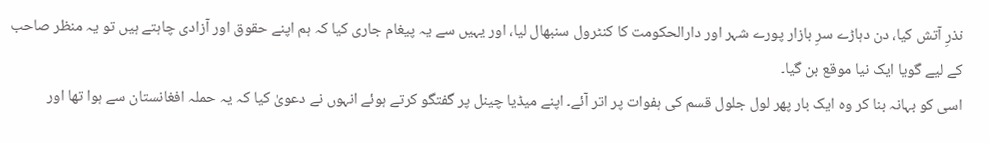نذرِ آتش کیا، دن دہاڑے سرِ بازار پورے شہر اور دارالحکومت کا کنٹرول سنبھال لیا، اور یہیں سے یہ پیغام جاری کیا کہ ہم اپنے حقوق اور آزادی چاہتے ہیں تو یہ منظر صاحب کے لیے گویا ایک نیا موقع بن گیا۔
اسی کو بہانہ بنا کر وہ ایک بار پھر لول جلول قسم کی ہفوات پر اتر آئے۔ اپنے میڈیا چینل پر گفتگو کرتے ہوئے انہوں نے دعویٰ کیا کہ یہ حملہ افغانستان سے ہوا تھا اور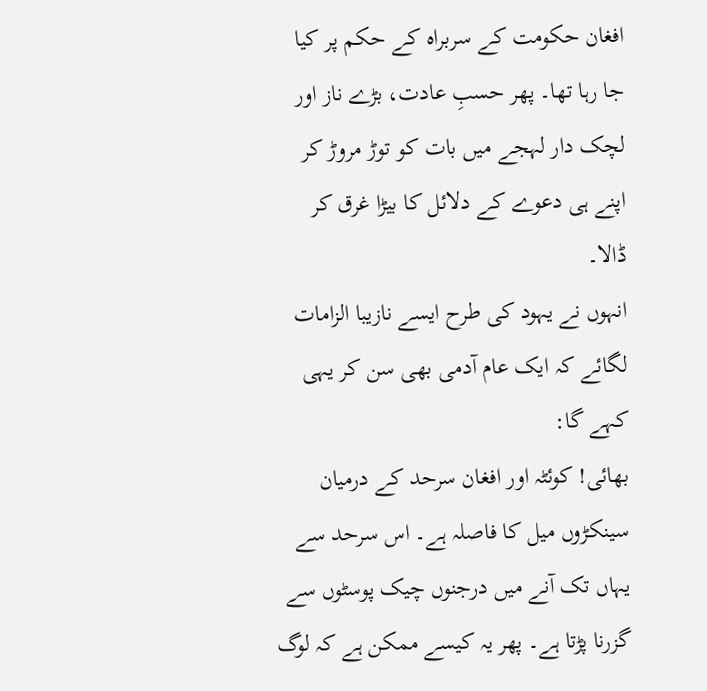افغان حکومت کے سربراہ کے حکم پر کیا جا رہا تھا۔ پھر حسبِ عادت، بڑے ناز اور لچک دار لہجے میں بات کو توڑ مروڑ کر اپنے ہی دعوے کے دلائل کا بیڑا غرق کر ڈالا۔
انہوں نے یہود کی طرح ایسے نازیبا الزامات لگائے کہ ایک عام آدمی بھی سن کر یہی کہے گا:
بھائی! کوئٹہ اور افغان سرحد کے درمیان سینکڑوں میل کا فاصلہ ہے۔ اس سرحد سے یہاں تک آنے میں درجنوں چیک پوسٹوں سے گزرنا پڑتا ہے۔ پھر یہ کیسے ممکن ہے کہ لوگ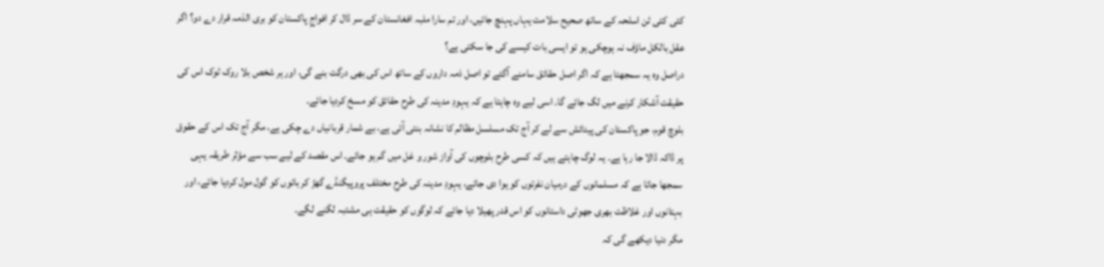کئی کئی ٹن اسلحہ کے ساتھ صحیح سلامت یہاں پہنچ جائیں، اور تم سارا ملبہ افغانستان کے سر ڈال کر افواجِ پاکستان کو بری الذمہ قرار دے دو؟ اگر عقل بالکل ماؤف نہ ہوچکی ہو تو ایسی بات کیسے کی جا سکتی ہے؟
دراصل وہ یہ سمجھتا ہے کہ اگر اصل حقائق سامنے آگئے تو اصل ذمہ داروں کے ساتھ اس کی بھی درگت بنے گی، اور ہر شخص بلا روک ٹوک اس کی حقیقت آشکار کرنے میں لگ جائے گا۔ اسی لیے وہ چاہتا ہے کہ یہودِ مدینہ کی طرح حقائق کو مسخ کردیا جائے۔
بلوچ قوم، جو پاکستان کی پیدائش سے لے کر آج تک مسلسل مظالم کا نشانہ بنتی آئی ہے، بے شمار قربانیاں دے چکی ہے، مگر آج تک اس کے حقوق پر ڈاکہ ڈالا جا رہا ہے۔ یہ لوگ چاہتے ہیں کہ کسی طرح بلوچوں کی آواز شور و غل میں گم ہو جائے۔ اس مقصد کے لیے سب سے مؤثر طریقہ یہی سمجھا جاتا ہے کہ مسلمانوں کے درمیان نفرتوں کو ہوا دی جائے، یہودِ مدینہ کی طرح مختلف پروپیگنڈے گھڑ کر باتوں کو گول مول کردیا جائے، اور بہتانوں اور غلاظت بھری جھوٹی داستانوں کو اس قدر پھیلا دیا جائے کہ لوگوں کو حقیقت ہی مشتبہ لگنے لگے۔
مگر دنیا دیکھے گی کہ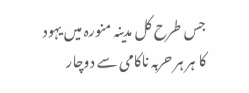جس طرح کل مدینہ منورہ میں یہود کا ہر ہر حربہ ناکامی سے دوچار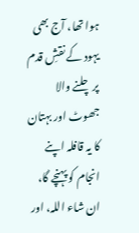ہوا تھا، آج بھی یہود کے نقشِ قدم پر چلنے والا جھوٹ اور بہتان کا یہ قافلہ اپنے انجام کو پہنچے گا، ان شاء اللہ، اور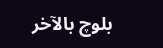بلوچ بالآخر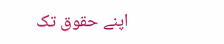اپنے حقوق تک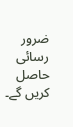ضرور رسائی حاصل کریں گے۔